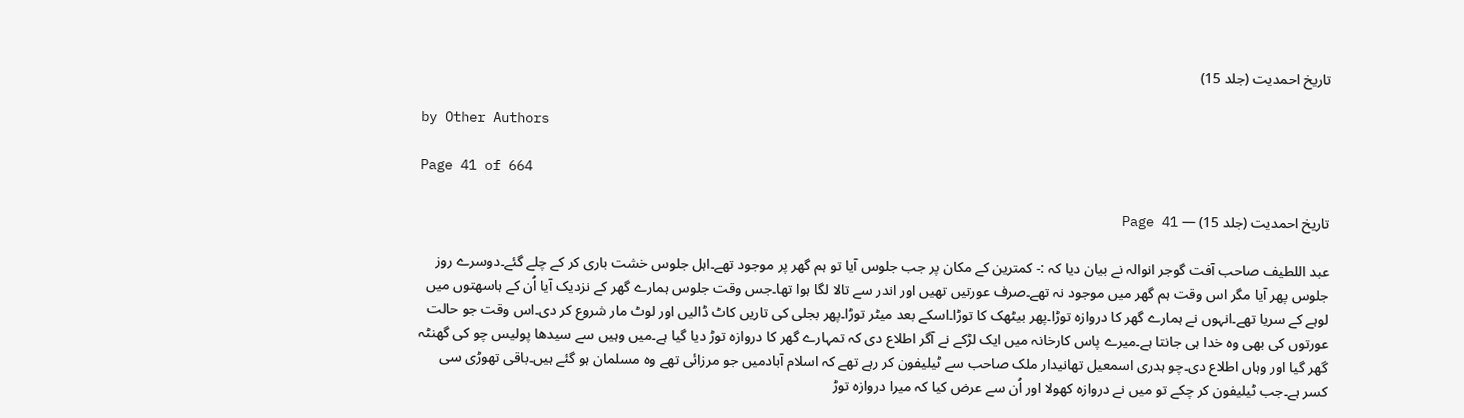تاریخ احمدیت (جلد 15)

by Other Authors

Page 41 of 664

تاریخ احمدیت (جلد 15) — Page 41

عبد اللطیف صاحب آفت گوجر انوالہ نے بیان دیا کہ :- کمترین کے مکان پر جب جلوس آیا تو ہم گھر پر موجود تھے۔اہل جلوس خشت باری کر کے چلے گئے۔دوسرے روز جلوس پھر آیا مگر اس وقت ہم گھر میں موجود نہ تھے۔صرف عورتیں تھیں اور اندر سے تالا لگا ہوا تھا۔جس وقت جلوس ہمارے گھر کے نزدیک آیا اُن کے ہاسھتوں میں لوہے کے سریا تھے۔انہوں نے ہمارے گھر کا دروازہ توڑا۔پھر بیٹھک کا توڑا۔اسکے بعد میٹر توڑا۔پھر بجلی کی تاریں کاٹ ڈالیں اور لوٹ مار شروع کر دی۔اس وقت جو حالت عورتوں کی بھی وہ خدا ہی جانتا ہے۔میرے پاس کارخانہ میں ایک لڑکے نے آگر اطلاع دی کہ تمہارے گھر کا دروازہ توڑ دیا گیا ہے۔میں وہیں سے سیدھا پولیس چو کی گھنٹہ گھر گیا اور وہاں اطلاع دی۔چو ہدری اسمعیل تھانیدار ملک صاحب سے ٹیلیفون کر رہے تھے کہ اسلام آبادمیں جو مرزائی تھے وہ مسلمان ہو گئے ہیں۔باقی تھوڑی سی کسر ہے۔جب ٹیلیفون کر چکے تو میں نے دروازہ کھولا اور اُن سے عرض کیا کہ میرا دروازہ توڑ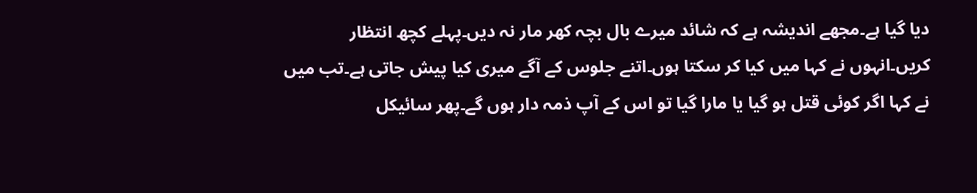دیا گیا ہے۔مجھے اندیشہ ہے کہ شائد میرے بال بچہ کھر مار نہ دیں۔پہلے کچھ انتظار کریں۔انہوں نے کہا میں کیا کر سکتا ہوں۔اتنے جلوس کے آگے میری کیا پیش جاتی ہے۔تب میں نے کہا اگر کوئی قتل ہو گیا یا مارا گیا تو اس کے آپ ذمہ دار ہوں گے۔پھر سائیکل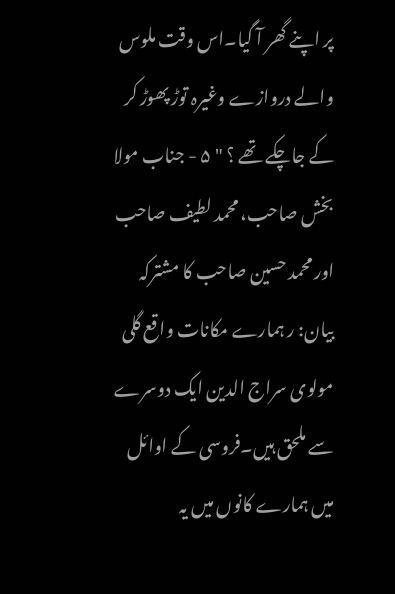پر اپنے گھر آ گیا۔اس وقت ملوس والے دروازے وغیرہ توڑ پھوڑ کر کے جاچکے تھے ؟ " ۵ - جناب مولا بخش صاحب، محمد لطیف صاحب اور محمد حسین صاحب کا مشترکہ بیان: ر ہمارے مکانات واقع گلی مولوی سراج الدین ایک دوسرے سے ملحق ہیں۔فروسی کے اوائل میں ہمارے کانوں میں یہ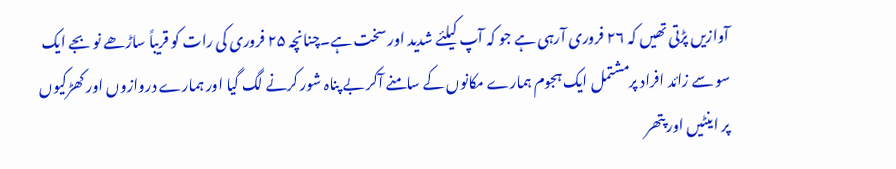آوازیں پڑتی تھیں کہ ۲۶ فروری آرہی ہے جو کہ آپ کیلئے شدید اور سخت ہے۔چنانچہ ۲۵ فروری کی رات کو قریباً ساڑھے نو بجے ایک سو سے زائد افراد پرمشتمل ایک ہجوم ہمارے مکانوں کے سامنے آکر بے پناہ شور کرنے لگ گیا اور ہمارے دروازوں اور کھڑکیوں پر اینٹیں اور پتھر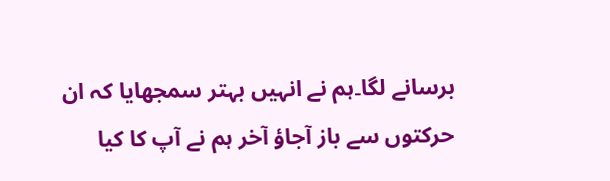برسانے لگا۔ہم نے انہیں بہتر سمجھایا کہ ان حرکتوں سے باز آجاؤ آخر ہم نے آپ کا کیا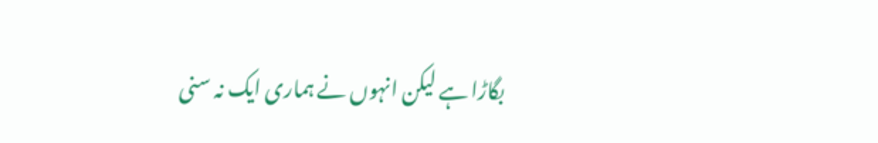بگاڑا ہے لیکن انہوں نے ہماری ایک نہ سنی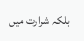بلکہ شرارت میں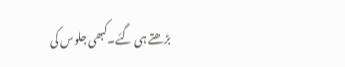بڑھتے ہی گئے۔کبھی جلوس کی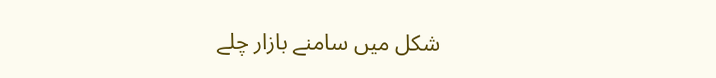شکل میں سامنے بازار چلے